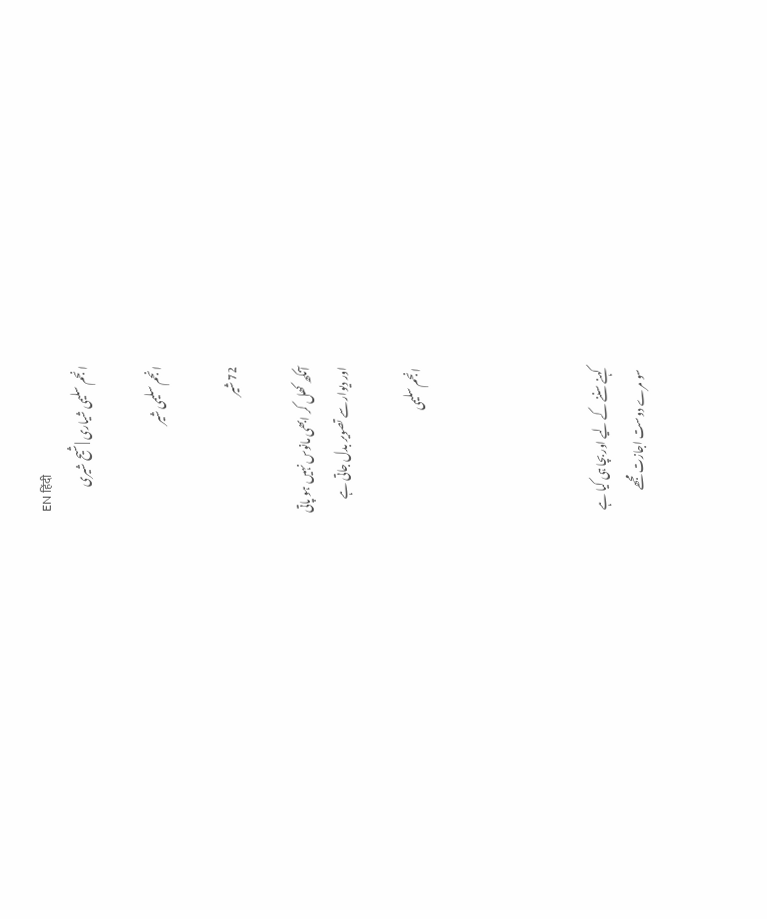EN हिंदी
انجم سلیمی شیاری | شیح شیری

انجم سلیمی شیر

72 شیر

آنکھ کھل کر ابھی مانوس نہیں ہو پاتی
اور دیوار سے تصویر بدل جاتی ہے

انجم سلیمی




کہنے سننے کے لیے اور بچا ہی کیا ہے
سو مرے دوست اجازت مجھے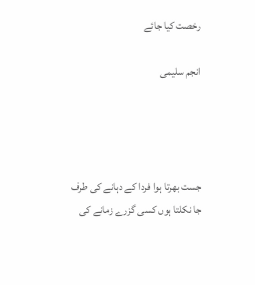رخصت کیا جائے

انجم سلیمی




جست بھرتا ہوا فردا کے دہانے کی طرف
جا نکلتا ہوں کسی گزرے زمانے کی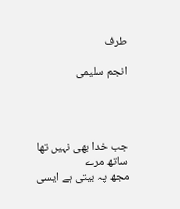طرف

انجم سلیمی




جب خدا بھی نہیں تھا ساتھ مرے
مجھ پہ بیتی ہے ایسی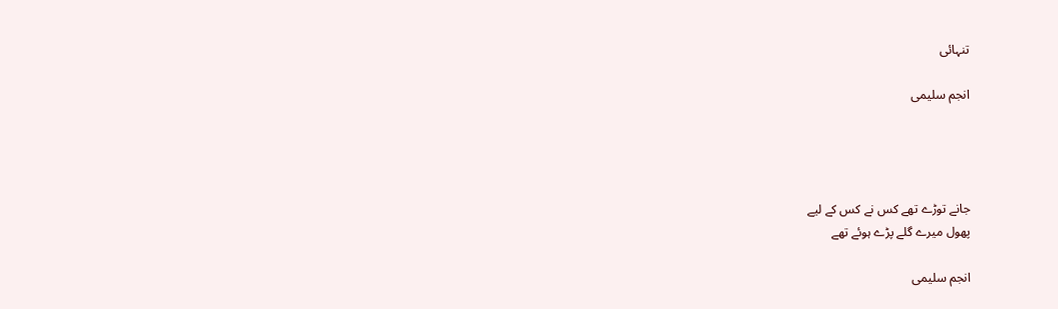تنہائی

انجم سلیمی




جانے توڑے تھے کس نے کس کے لیے
پھول میرے گلے پڑے ہوئے تھے

انجم سلیمی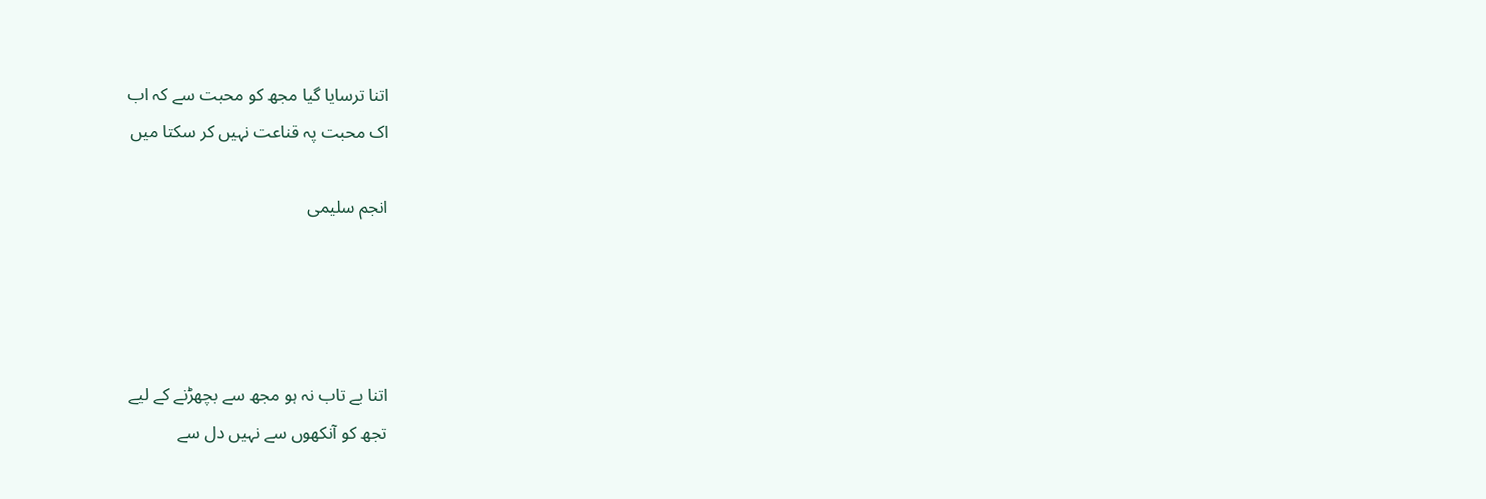اتنا ترسایا گیا مجھ کو محبت سے کہ اب
اک محبت پہ قناعت نہیں کر سکتا میں

انجم سلیمی




اتنا بے تاب نہ ہو مجھ سے بچھڑنے کے لیے
تجھ کو آنکھوں سے نہیں دل سے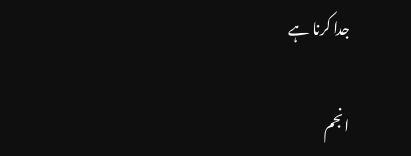جدا کرنا ہے

انجم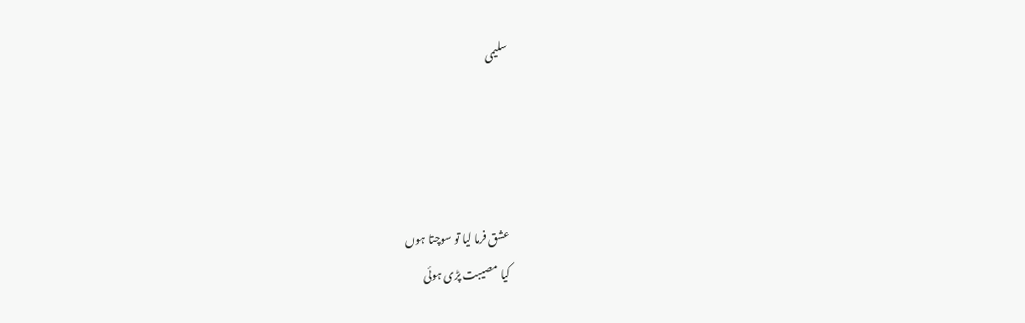سلیمی




عشق فرما لیا تو سوچتا ہوں
کیا مصیبت پڑی ہوئی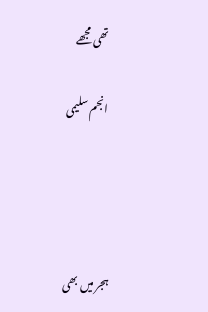تھی مجھے

انجم سلیمی




ہجر میں بھی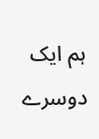ہم ایک دوسرے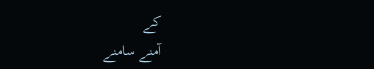کے
آمنے سامنے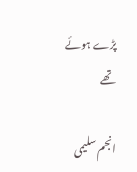پڑے ہوئے تھے

انجم سلیمی